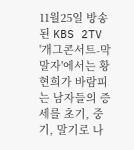11월25일 방송된 KBS 2TV '개그콘서트-막말자'에서는 황현희가 바람피는 남자들의 증세를 초기, 중기, 말기로 나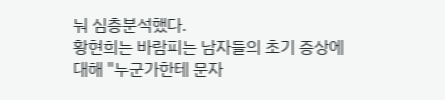눠 심층분석했다.
황현희는 바람피는 남자들의 초기 증상에 대해 "누군가한테 문자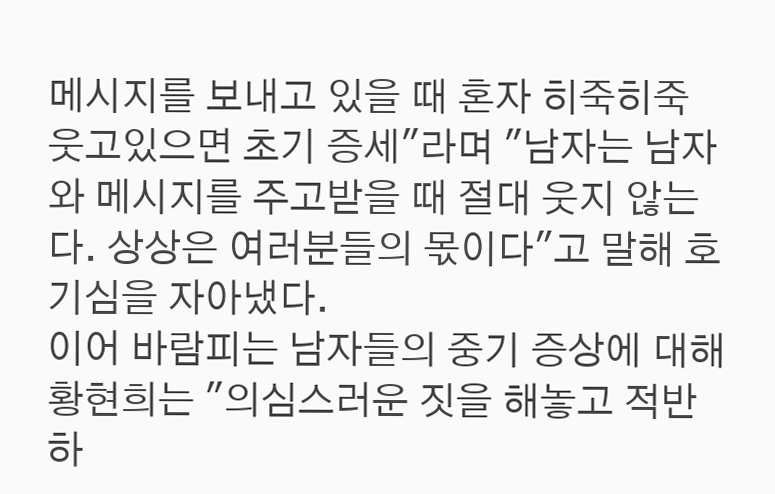메시지를 보내고 있을 때 혼자 히죽히죽 웃고있으면 초기 증세"라며 "남자는 남자와 메시지를 주고받을 때 절대 웃지 않는다. 상상은 여러분들의 몫이다"고 말해 호기심을 자아냈다.
이어 바람피는 남자들의 중기 증상에 대해 황현희는 "의심스러운 짓을 해놓고 적반하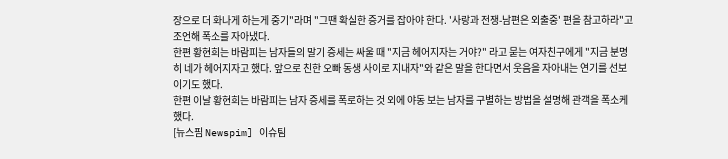장으로 더 화나게 하는게 중기"라며 "그땐 확실한 증거를 잡아야 한다. '사랑과 전쟁-남편은 외출중' 편을 참고하라"고 조언해 폭소를 자아냈다.
한편 황현희는 바람피는 남자들의 말기 증세는 싸울 때 "지금 헤어지자는 거야?" 라고 묻는 여자친구에게 "지금 분명히 네가 헤어지자고 했다. 앞으로 친한 오빠 동생 사이로 지내자"와 같은 말을 한다면서 웃음을 자아내는 연기를 선보이기도 했다.
한편 이날 황현희는 바람피는 남자 증세를 폭로하는 것 외에 야동 보는 남자를 구별하는 방법을 설명해 관객을 폭소케 했다.
[뉴스핌 Newspim] 이슈팀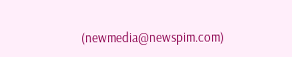(newmedia@newspim.com)